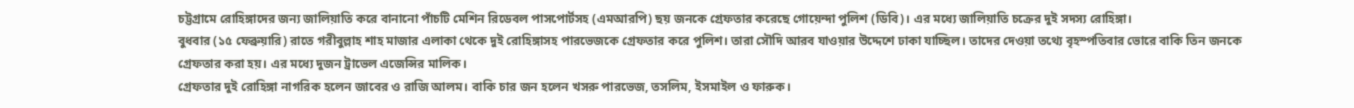চট্টগ্রামে রোহিঙ্গাদের জন্য জালিয়াতি করে বানানো পাঁচটি মেশিন রিডেবল পাসপোর্টসহ (এমআরপি) ছয় জনকে গ্রেফতার করেছে গোয়েন্দা পুলিশ (ডিবি)। এর মধ্যে জালিয়াতি চক্রের দুই সদস্য রোহিঙ্গা।
বুধবার (১৫ ফেব্রুয়ারি) রাতে গরীবুল্লাহ শাহ মাজার এলাকা থেকে দুই রোহিঙ্গাসহ পারভেজকে গ্রেফতার করে পুলিশ। তারা সৌদি আরব যাওয়ার উদ্দেশে ঢাকা যাচ্ছিল। তাদের দেওয়া তথ্যে বৃহস্পতিবার ভোরে বাকি তিন জনকে গ্রেফতার করা হয়। এর মধ্যে দুজন ট্রাভেল এজেন্সির মালিক।
গ্রেফতার দুই রোহিঙ্গা নাগরিক হলেন জাবের ও রাজি আলম। বাকি চার জন হলেন খসরু পারভেজ, তসলিম, ইসমাইল ও ফারুক।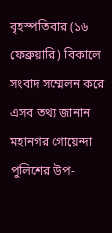বৃহস্পতিবার (১৬ ফেব্রুয়ারি) বিকালে সংবাদ সম্মেলন করে এসব তথ্য জানান মহানগর গোয়েন্দা পুলিশের উপ-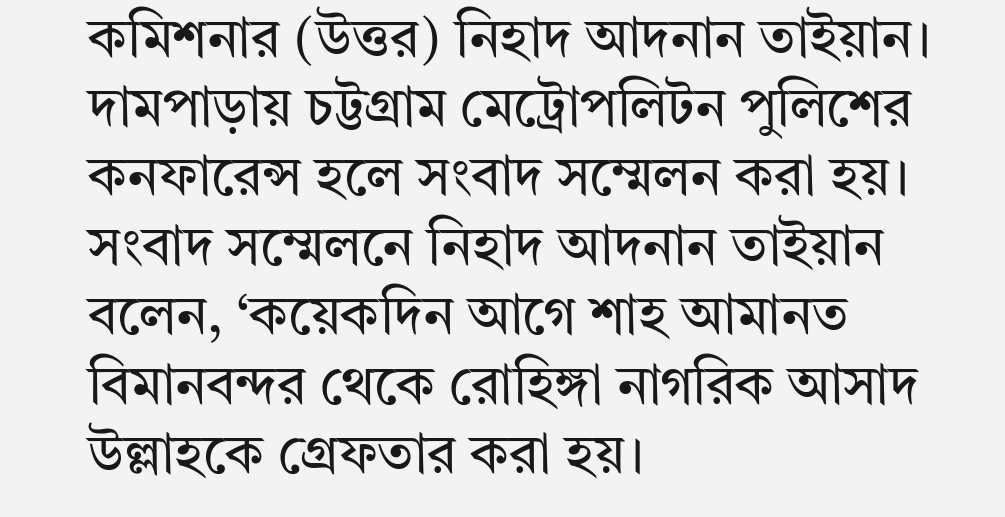কমিশনার (উত্তর) নিহাদ আদনান তাইয়ান। দামপাড়ায় চট্টগ্রাম মেট্রোপলিটন পুলিশের কনফারেন্স হলে সংবাদ সম্মেলন করা হয়।
সংবাদ সম্মেলনে নিহাদ আদনান তাইয়ান বলেন, ‘কয়েকদিন আগে শাহ আমানত বিমানবন্দর থেকে রোহিঙ্গা নাগরিক আসাদ উল্লাহকে গ্রেফতার করা হয়।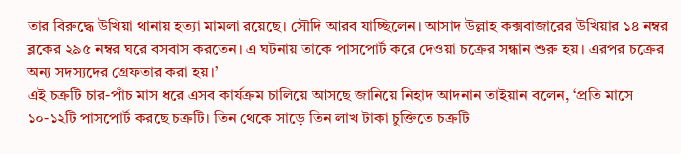তার বিরুদ্ধে উখিয়া থানায় হত্যা মামলা রয়েছে। সৌদি আরব যাচ্ছিলেন। আসাদ উল্লাহ কক্সবাজারের উখিয়ার ১৪ নম্বর ব্লকের ২৯৫ নম্বর ঘরে বসবাস করতেন। এ ঘটনায় তাকে পাসপোর্ট করে দেওয়া চক্রের সন্ধান শুরু হয়। এরপর চক্রের অন্য সদস্যদের গ্রেফতার করা হয়।’
এই চক্রটি চার-পাঁচ মাস ধরে এসব কার্যক্রম চালিয়ে আসছে জানিয়ে নিহাদ আদনান তাইয়ান বলেন, ‘প্রতি মাসে ১০-১২টি পাসপোর্ট করছে চক্রটি। তিন থেকে সাড়ে তিন লাখ টাকা চুক্তিতে চক্রটি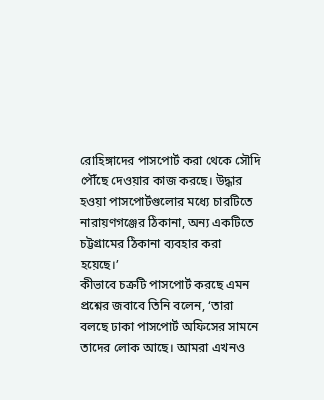রোহিঙ্গাদের পাসপোর্ট করা থেকে সৌদি পৌঁছে দেওয়ার কাজ করছে। উদ্ধার হওয়া পাসপোর্টগুলোর মধ্যে চারটিতে নারায়ণগঞ্জের ঠিকানা, অন্য একটিতে চট্টগ্রামের ঠিকানা ব্যবহার করা হয়েছে।’
কীভাবে চক্রটি পাসপোর্ট করছে এমন প্রশ্নের জবাবে তিনি বলেন, ‘তারা বলছে ঢাকা পাসপোর্ট অফিসের সামনে তাদের লোক আছে। আমরা এখনও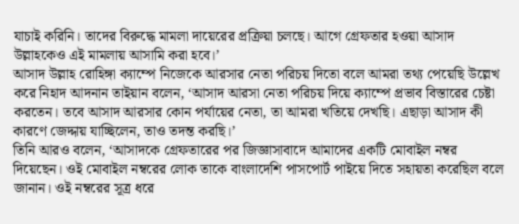যাচাই করিনি। তাদের বিরুদ্ধে মামলা দায়েরের প্রক্রিয়া চলছে। আগে গ্রেফতার হওয়া আসাদ উল্লাহকেও এই মামলায় আসামি করা হবে।’
আসাদ উল্লাহ রোহিঙ্গা ক্যাম্পে নিজেকে আরসার নেতা পরিচয় দিতো বলে আমরা তথ্য পেয়েছি উল্লেখ করে নিহাদ আদনান তাইয়ান বলেন, ‘আসাদ আরসা নেতা পরিচয় দিয়ে ক্যাম্পে প্রভাব বিস্তারের চেষ্টা করতেন। তবে আসাদ আরসার কোন পর্যায়ের নেতা, তা আমরা খতিয়ে দেখছি। এছাড়া আসাদ কী কারণে জেদ্দায় যাচ্ছিলেন, তাও তদন্ত করছি।’
তিনি আরও বলেন, ‘আসাদকে গ্রেফতারের পর জিজ্ঞাসাবাদে আমাদের একটি মোবাইল নম্বর দিয়েছেন। ওই মোবাইল নম্বরের লোক তাকে বাংলাদেশি পাসপোর্ট পাইয়ে দিতে সহায়তা করেছিল বলে জানান। ওই নম্বরের সূত্র ধরে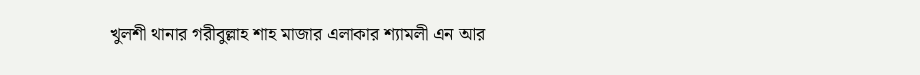খুলশী থানার গরীবুল্লাহ শাহ মাজার এলাকার শ্যামলী এন আর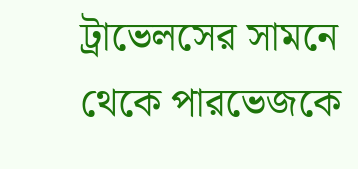ট্রাভেলসের সামনে থেকে পারভেজকে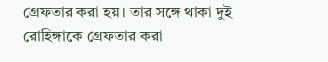গ্রেফতার করা হয়। তার সঙ্গে থাকা দুই রোহিঙ্গাকে গ্রেফতার করা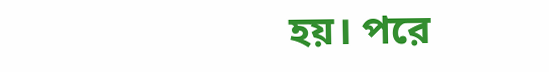হয়। পরে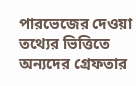পারভেজের দেওয়া তথ্যের ভিত্তিতে অন্যদের গ্রেফতার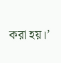করা হয়।’